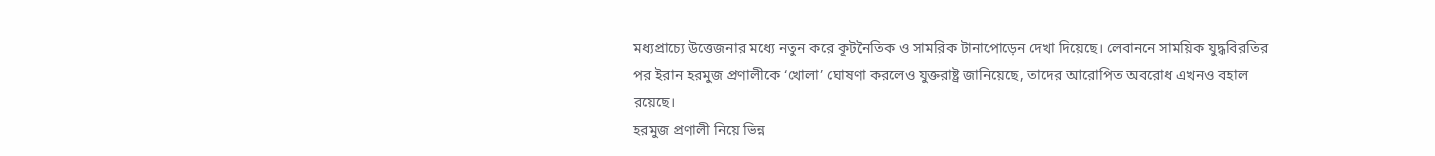মধ্যপ্রাচ্যে উত্তেজনার মধ্যে নতুন করে কূটনৈতিক ও সামরিক টানাপোড়েন দেখা দিয়েছে। লেবাননে সাময়িক যুদ্ধবিরতির পর ইরান হরমুজ প্রণালীকে ‘খোলা’ ঘোষণা করলেও যুক্তরাষ্ট্র জানিয়েছে, তাদের আরোপিত অবরোধ এখনও বহাল রয়েছে।
হরমুজ প্রণালী নিয়ে ভিন্ন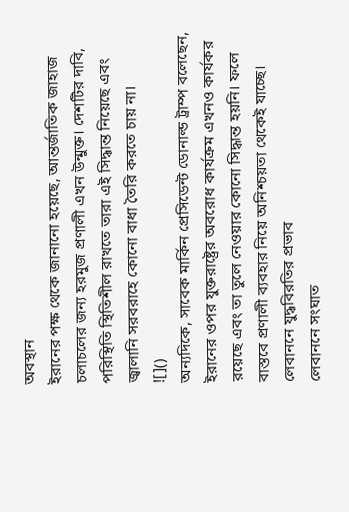অবস্থান
ইরানের পক্ষ থেকে জানানো হয়েছে, আন্তর্জাতিক জাহাজ চলাচলের জন্য হরমুজ প্রণালী এখন উন্মুক্ত। দেশটির দাবি, পরিস্থিতি স্থিতিশীল রাখতে তারা এই সিদ্ধান্ত নিয়েছে এবং জ্বালানি সরবরাহে কোনো বাধা তৈরি করতে চায় না।
![]()
অন্যদিকে, সাবেক মার্কিন প্রেসিডেন্ট ডোনাল্ড ট্রাম্প বলেছেন, ইরানের ওপর যুক্তরাষ্ট্রের অবরোধ কার্যক্রম এখনও কার্যকর রয়েছে এবং তা তুলে নেওয়ার কোনো সিদ্ধান্ত হয়নি। ফলে বাস্তবে প্রণালী ব্যবহার নিয়ে অনিশ্চয়তা থেকেই যাচ্ছে।
লেবাননে যুদ্ধবিরতির প্রভাব
লেবাননে সংঘাত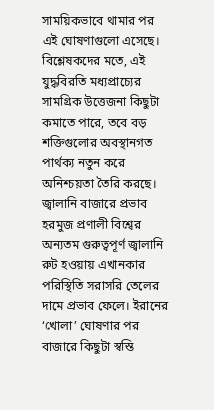সাময়িকভাবে থামার পর এই ঘোষণাগুলো এসেছে। বিশ্লেষকদের মতে, এই যুদ্ধবিরতি মধ্যপ্রাচ্যের সামগ্রিক উত্তেজনা কিছুটা কমাতে পারে, তবে বড় শক্তিগুলোর অবস্থানগত পার্থক্য নতুন করে অনিশ্চয়তা তৈরি করছে।
জ্বালানি বাজারে প্রভাব
হরমুজ প্রণালী বিশ্বের অন্যতম গুরুত্বপূর্ণ জ্বালানি রুট হওয়ায় এখানকার পরিস্থিতি সরাসরি তেলের দামে প্রভাব ফেলে। ইরানের ‘খোলা’ ঘোষণার পর বাজারে কিছুটা স্বস্তি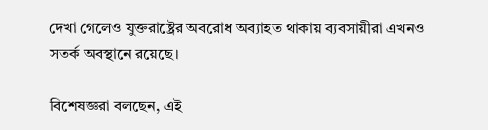দেখা গেলেও যুক্তরাষ্ট্রের অবরোধ অব্যাহত থাকায় ব্যবসায়ীরা এখনও সতর্ক অবস্থানে রয়েছে।

বিশেষজ্ঞরা বলছেন, এই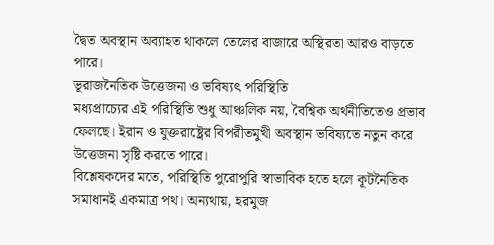দ্বৈত অবস্থান অব্যাহত থাকলে তেলের বাজারে অস্থিরতা আরও বাড়তে পারে।
ভূরাজনৈতিক উত্তেজনা ও ভবিষ্যৎ পরিস্থিতি
মধ্যপ্রাচ্যের এই পরিস্থিতি শুধু আঞ্চলিক নয়, বৈশ্বিক অর্থনীতিতেও প্রভাব ফেলছে। ইরান ও যুক্তরাষ্ট্রের বিপরীতমুখী অবস্থান ভবিষ্যতে নতুন করে উত্তেজনা সৃষ্টি করতে পারে।
বিশ্লেষকদের মতে, পরিস্থিতি পুরোপুরি স্বাভাবিক হতে হলে কূটনৈতিক সমাধানই একমাত্র পথ। অন্যথায়, হরমুজ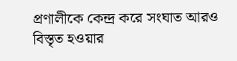প্রণালীকে কেন্দ্র করে সংঘাত আরও বিস্তৃত হওয়ার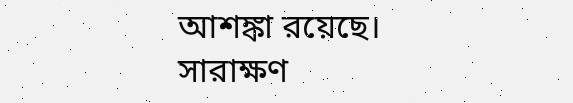আশঙ্কা রয়েছে।
সারাক্ষণ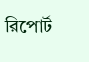রিপোর্ট